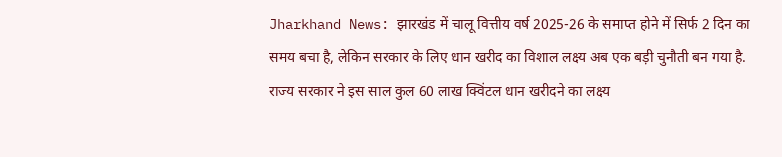Jharkhand News: झारखंड में चालू वित्तीय वर्ष 2025-26 के समाप्त होने में सिर्फ 2 दिन का समय बचा है, लेकिन सरकार के लिए धान खरीद का विशाल लक्ष्य अब एक बड़ी चुनौती बन गया है. राज्य सरकार ने इस साल कुल 60 लाख क्विंटल धान खरीदने का लक्ष्य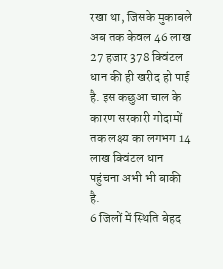रखा था, जिसके मुकाबले अब तक केवल 46 लाख 27 हजार 378 क्विंटल धान की ही खरीद हो पाई है. इस कछुआ चाल के कारण सरकारी गोदामों तक लक्ष्य का लगभग 14 लाख क्विंटल धान पहुंचना अभी भी बाकी है.
6 जिलों में स्थिति बेहद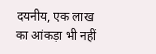दयनीय, एक लाख का आंकड़ा भी नहीं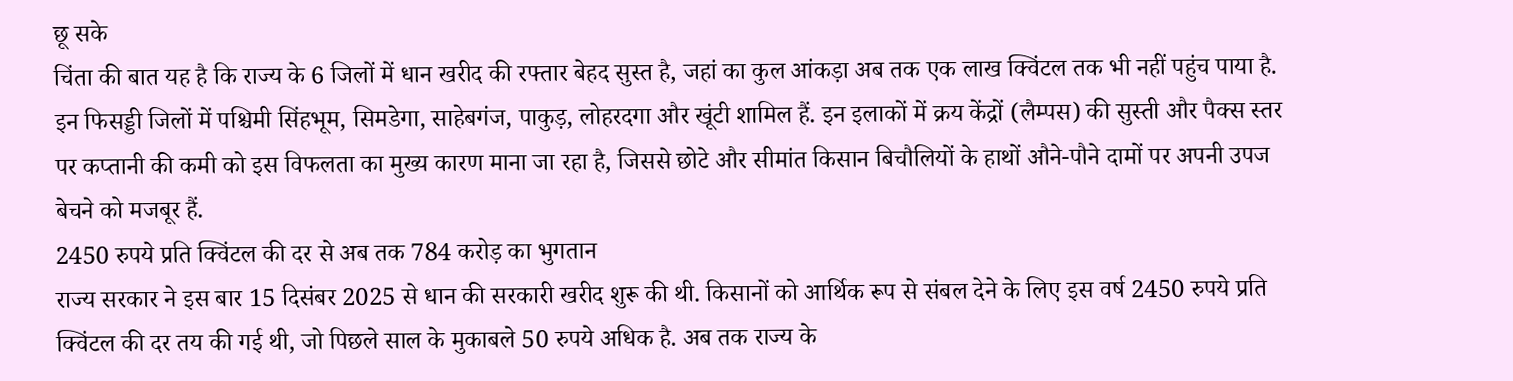छू सके
चिंता की बात यह है कि राज्य के 6 जिलों में धान खरीद की रफ्तार बेहद सुस्त है, जहां का कुल आंकड़ा अब तक एक लाख क्विंटल तक भी नहीं पहुंच पाया है. इन फिसड्डी जिलों में पश्चिमी सिंहभूम, सिमडेगा, साहेबगंज, पाकुड़, लोहरदगा और खूंटी शामिल हैं. इन इलाकों में क्रय केंद्रों (लैम्पस) की सुस्ती और पैक्स स्तर पर कप्तानी की कमी को इस विफलता का मुख्य कारण माना जा रहा है, जिससे छोटे और सीमांत किसान बिचौलियों के हाथों औने-पौने दामों पर अपनी उपज बेचने को मजबूर हैं.
2450 रुपये प्रति क्विंटल की दर से अब तक 784 करोड़ का भुगतान
राज्य सरकार ने इस बार 15 दिसंबर 2025 से धान की सरकारी खरीद शुरू की थी. किसानों को आर्थिक रूप से संबल देने के लिए इस वर्ष 2450 रुपये प्रति क्विंटल की दर तय की गई थी, जो पिछले साल के मुकाबले 50 रुपये अधिक है. अब तक राज्य के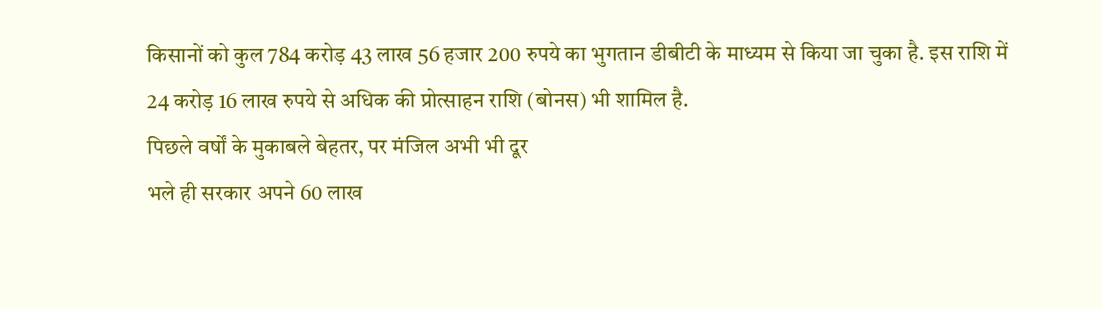किसानों को कुल 784 करोड़ 43 लाख 56 हजार 200 रुपये का भुगतान डीबीटी के माध्यम से किया जा चुका है. इस राशि में 24 करोड़ 16 लाख रुपये से अधिक की प्रोत्साहन राशि (बोनस) भी शामिल है.
पिछले वर्षों के मुकाबले बेहतर, पर मंजिल अभी भी दूर
भले ही सरकार अपने 60 लाख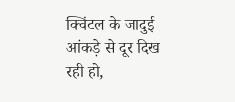क्विंटल के जादुई आंकड़े से दूर दिख रही हो,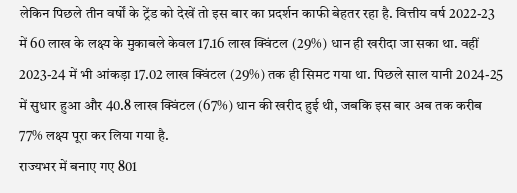लेकिन पिछले तीन वर्षों के ट्रेंड को देखें तो इस बार का प्रदर्शन काफी बेहतर रहा है. वित्तीय वर्ष 2022-23 में 60 लाख के लक्ष्य के मुकाबले केवल 17.16 लाख क्विंटल (29%) धान ही खरीदा जा सका था. वहीं 2023-24 में भी आंकड़ा 17.02 लाख क्विंटल (29%) तक ही सिमट गया था. पिछले साल यानी 2024-25 में सुधार हुआ और 40.8 लाख क्विंटल (67%) धान की खरीद हुई थी, जबकि इस बार अब तक करीब 77% लक्ष्य पूरा कर लिया गया है.
राज्यभर में बनाए गए 801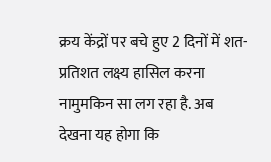क्रय केंद्रों पर बचे हुए 2 दिनों में शत-प्रतिशत लक्ष्य हासिल करना नामुमकिन सा लग रहा है. अब देखना यह होगा कि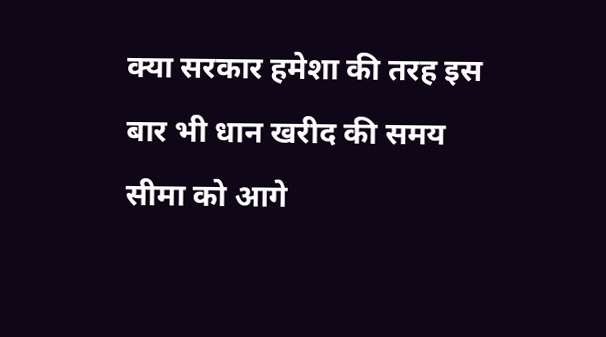क्या सरकार हमेशा की तरह इस बार भी धान खरीद की समय सीमा को आगे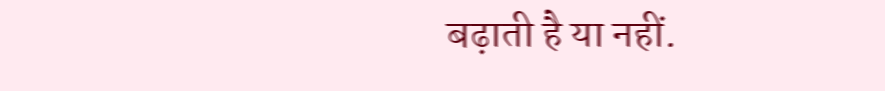बढ़ाती है या नहीं.